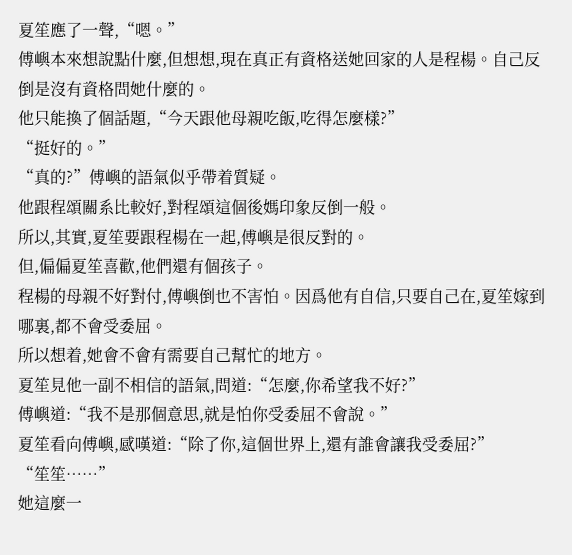夏笙應了一聲,“嗯。”
傅嶼本來想說點什麼,但想想,現在真正有資格送她回家的人是程楊。自己反倒是沒有資格問她什麼的。
他只能換了個話題,“今天跟他母親吃飯,吃得怎麼樣?”
“挺好的。”
“真的?”傅嶼的語氣似乎帶着質疑。
他跟程頌關系比較好,對程頌這個後媽印象反倒一般。
所以,其實,夏笙要跟程楊在一起,傅嶼是很反對的。
但,偏偏夏笙喜歡,他們還有個孩子。
程楊的母親不好對付,傅嶼倒也不害怕。因爲他有自信,只要自己在,夏笙嫁到哪裏,都不會受委屈。
所以想着,她會不會有需要自己幫忙的地方。
夏笙見他一副不相信的語氣,問道:“怎麼,你希望我不好?”
傅嶼道:“我不是那個意思,就是怕你受委屈不會說。”
夏笙看向傅嶼,感嘆道:“除了你,這個世界上,還有誰會讓我受委屈?”
“笙笙……”
她這麼一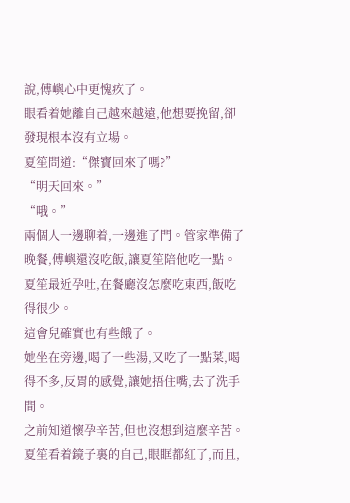說,傅嶼心中更愧疚了。
眼看着她離自己越來越遠,他想要挽留,卻發現根本沒有立場。
夏笙問道:“傑寶回來了嗎?”
“明天回來。”
“哦。”
兩個人一邊聊着,一邊進了門。管家準備了晚餐,傅嶼還沒吃飯,讓夏笙陪他吃一點。夏笙最近孕吐,在餐廳沒怎麼吃東西,飯吃得很少。
這會兒確實也有些餓了。
她坐在旁邊,喝了一些湯,又吃了一點菜,喝得不多,反胃的感覺,讓她捂住嘴,去了洗手間。
之前知道懷孕辛苦,但也沒想到這麼辛苦。
夏笙看着鏡子裏的自己,眼眶都紅了,而且,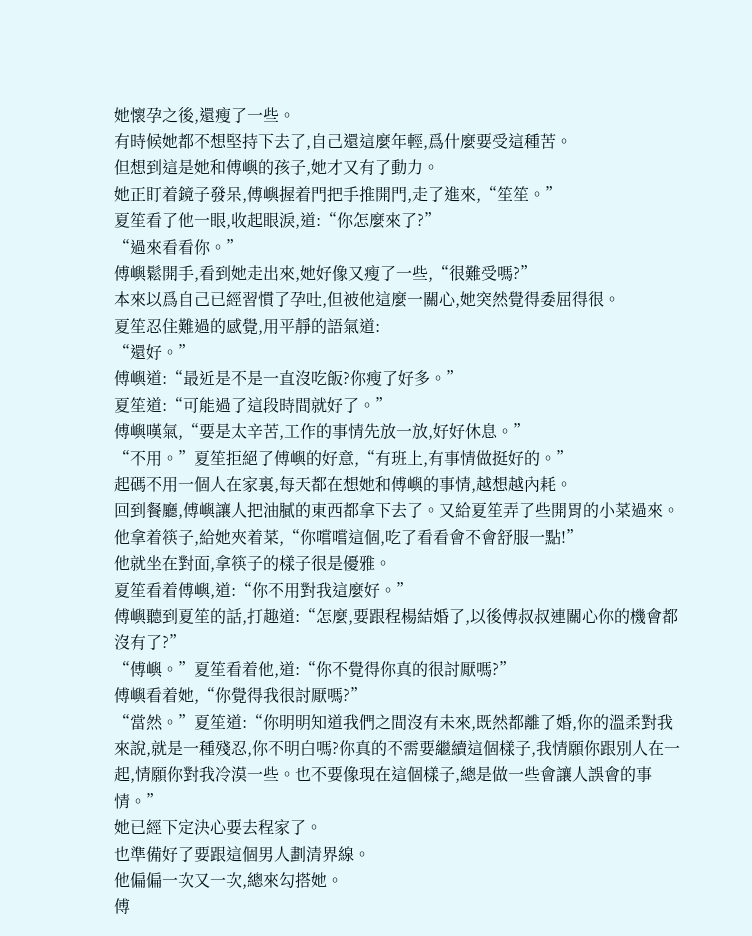她懷孕之後,還瘦了一些。
有時候她都不想堅持下去了,自己還這麼年輕,爲什麼要受這種苦。
但想到這是她和傅嶼的孩子,她才又有了動力。
她正盯着鏡子發呆,傅嶼握着門把手推開門,走了進來,“笙笙。”
夏笙看了他一眼,收起眼淚,道:“你怎麼來了?”
“過來看看你。”
傅嶼鬆開手,看到她走出來,她好像又瘦了一些,“很難受嗎?”
本來以爲自己已經習慣了孕吐,但被他這麼一關心,她突然覺得委屈得很。
夏笙忍住難過的感覺,用平靜的語氣道:
“還好。”
傅嶼道:“最近是不是一直沒吃飯?你瘦了好多。”
夏笙道:“可能過了這段時間就好了。”
傅嶼嘆氣,“要是太辛苦,工作的事情先放一放,好好休息。”
“不用。”夏笙拒絕了傅嶼的好意,“有班上,有事情做挺好的。”
起碼不用一個人在家裏,每天都在想她和傅嶼的事情,越想越內耗。
回到餐廳,傅嶼讓人把油膩的東西都拿下去了。又給夏笙弄了些開胃的小菜過來。
他拿着筷子,給她夾着菜,“你嚐嚐這個,吃了看看會不會舒服一點!”
他就坐在對面,拿筷子的樣子很是優雅。
夏笙看着傅嶼,道:“你不用對我這麼好。”
傅嶼聽到夏笙的話,打趣道:“怎麼,要跟程楊結婚了,以後傅叔叔連關心你的機會都沒有了?”
“傅嶼。”夏笙看着他,道:“你不覺得你真的很討厭嗎?”
傅嶼看着她,“你覺得我很討厭嗎?”
“當然。”夏笙道:“你明明知道我們之間沒有未來,既然都離了婚,你的溫柔對我來說,就是一種殘忍,你不明白嗎?你真的不需要繼續這個樣子,我情願你跟別人在一起,情願你對我冷漠一些。也不要像現在這個樣子,總是做一些會讓人誤會的事情。”
她已經下定決心要去程家了。
也準備好了要跟這個男人劃清界線。
他偏偏一次又一次,總來勾搭她。
傅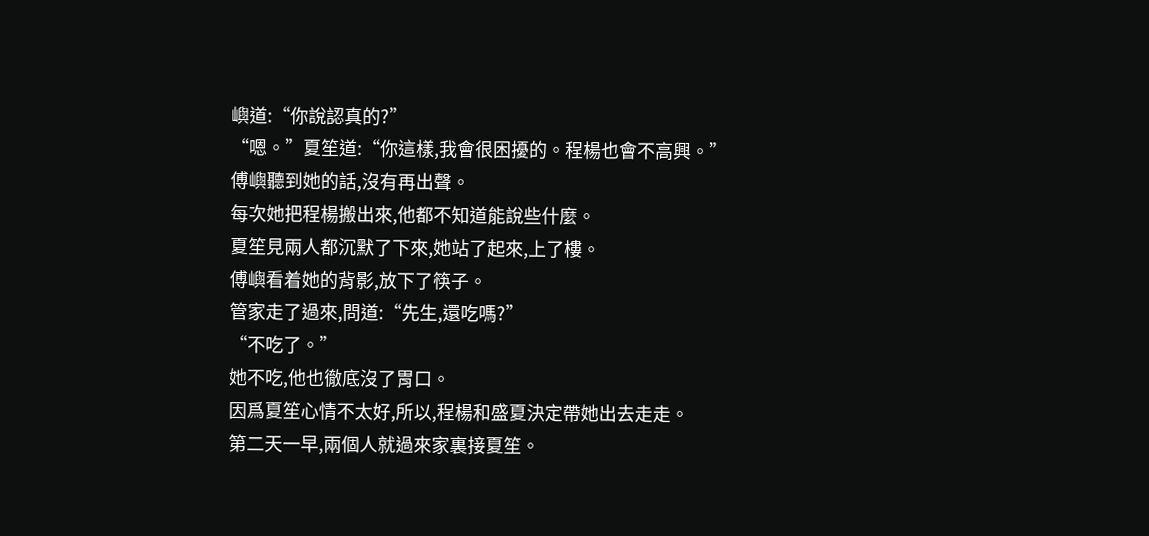嶼道:“你說認真的?”
“嗯。”夏笙道:“你這樣,我會很困擾的。程楊也會不高興。”
傅嶼聽到她的話,沒有再出聲。
每次她把程楊搬出來,他都不知道能說些什麼。
夏笙見兩人都沉默了下來,她站了起來,上了樓。
傅嶼看着她的背影,放下了筷子。
管家走了過來,問道:“先生,還吃嗎?”
“不吃了。”
她不吃,他也徹底沒了胃口。
因爲夏笙心情不太好,所以,程楊和盛夏決定帶她出去走走。
第二天一早,兩個人就過來家裏接夏笙。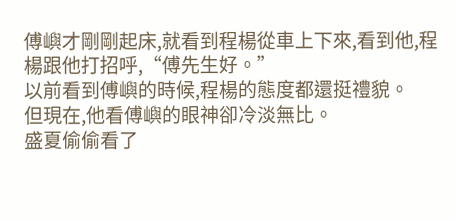傅嶼才剛剛起床,就看到程楊從車上下來,看到他,程楊跟他打招呼,“傅先生好。”
以前看到傅嶼的時候,程楊的態度都還挺禮貌。
但現在,他看傅嶼的眼神卻冷淡無比。
盛夏偷偷看了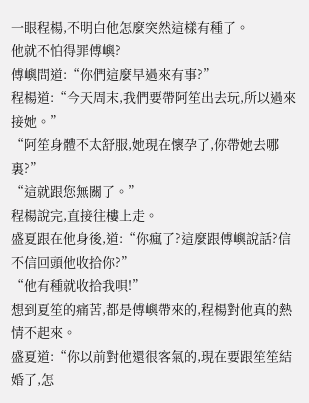一眼程楊,不明白他怎麼突然這樣有種了。
他就不怕得罪傅嶼?
傅嶼問道:“你們這麼早過來有事?”
程楊道:“今天周末,我們要帶阿笙出去玩,所以過來接她。”
“阿笙身體不太舒服,她現在懷孕了,你帶她去哪裏?”
“這就跟您無關了。”
程楊說完,直接往樓上走。
盛夏跟在他身後,道:“你瘋了?這麼跟傅嶼說話?信不信回頭他收拾你?”
“他有種就收拾我唄!”
想到夏笙的痛苦,都是傅嶼帶來的,程楊對他真的熱情不起來。
盛夏道:“你以前對他還很客氣的,現在要跟笙笙結婚了,怎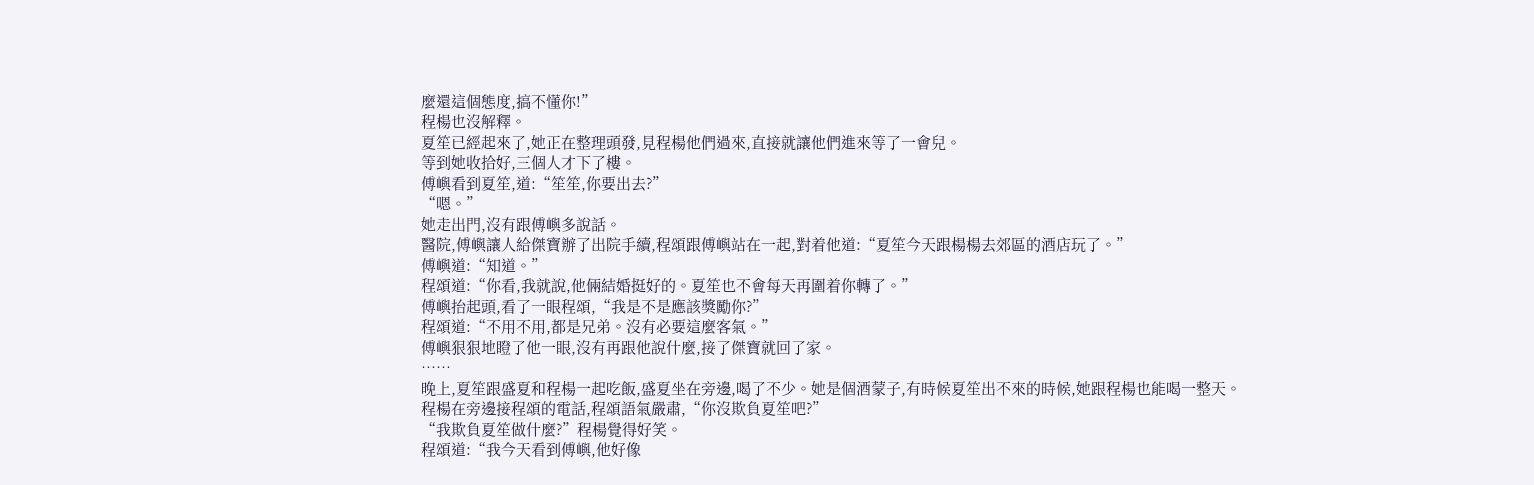麼還這個態度,搞不懂你!”
程楊也沒解釋。
夏笙已經起來了,她正在整理頭發,見程楊他們過來,直接就讓他們進來等了一會兒。
等到她收拾好,三個人才下了樓。
傅嶼看到夏笙,道:“笙笙,你要出去?”
“嗯。”
她走出門,沒有跟傅嶼多說話。
醫院,傅嶼讓人給傑寶辦了出院手續,程頌跟傅嶼站在一起,對着他道:“夏笙今天跟楊楊去郊區的酒店玩了。”
傅嶼道:“知道。”
程頌道:“你看,我就說,他倆結婚挺好的。夏笙也不會每天再圍着你轉了。”
傅嶼抬起頭,看了一眼程頌,“我是不是應該獎勵你?”
程頌道:“不用不用,都是兄弟。沒有必要這麼客氣。”
傅嶼狠狠地瞪了他一眼,沒有再跟他說什麼,接了傑寶就回了家。
……
晚上,夏笙跟盛夏和程楊一起吃飯,盛夏坐在旁邊,喝了不少。她是個酒蒙子,有時候夏笙出不來的時候,她跟程楊也能喝一整天。
程楊在旁邊接程頌的電話,程頌語氣嚴肅,“你沒欺負夏笙吧?”
“我欺負夏笙做什麼?”程楊覺得好笑。
程頌道:“我今天看到傅嶼,他好像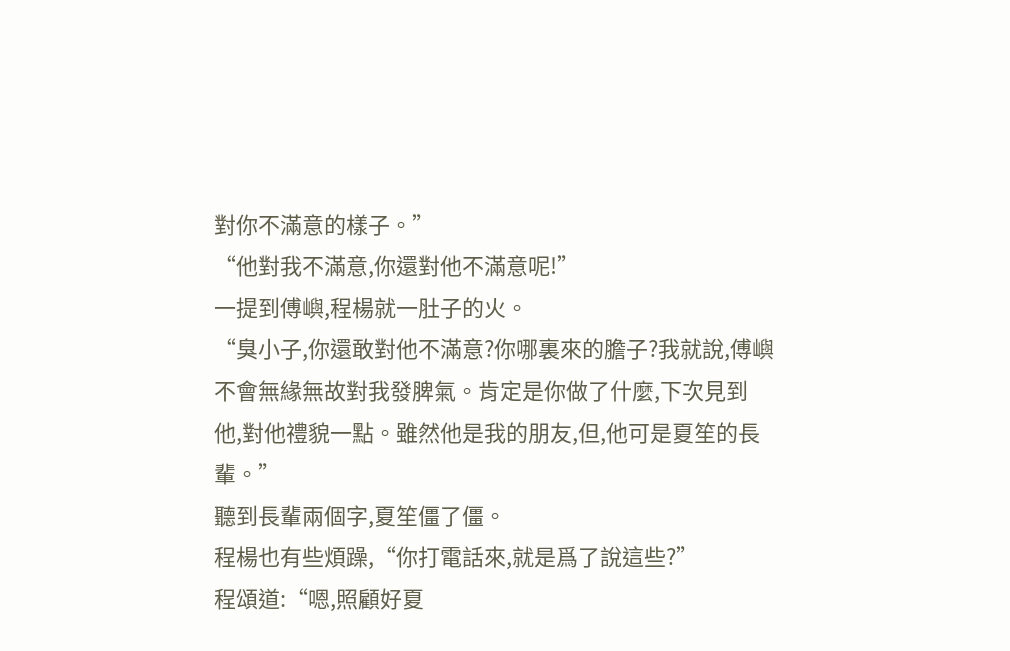對你不滿意的樣子。”
“他對我不滿意,你還對他不滿意呢!”
一提到傅嶼,程楊就一肚子的火。
“臭小子,你還敢對他不滿意?你哪裏來的膽子?我就說,傅嶼不會無緣無故對我發脾氣。肯定是你做了什麼,下次見到他,對他禮貌一點。雖然他是我的朋友,但,他可是夏笙的長輩。”
聽到長輩兩個字,夏笙僵了僵。
程楊也有些煩躁,“你打電話來,就是爲了說這些?”
程頌道:“嗯,照顧好夏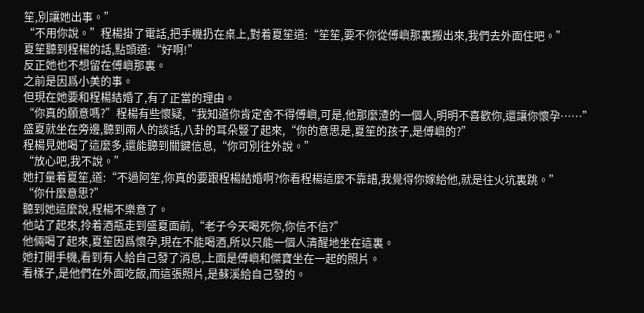笙,別讓她出事。”
“不用你說。”程楊掛了電話,把手機扔在桌上,對着夏笙道:“笙笙,要不你從傅嶼那裏搬出來,我們去外面住吧。”
夏笙聽到程楊的話,點頭道:“好啊!”
反正她也不想留在傅嶼那裏。
之前是因爲小美的事。
但現在她要和程楊結婚了,有了正當的理由。
“你真的願意嗎?”程楊有些懷疑,“我知道你肯定舍不得傅嶼,可是,他那麼渣的一個人,明明不喜歡你,還讓你懷孕……”
盛夏就坐在旁邊,聽到兩人的談話,八卦的耳朵豎了起來,“你的意思是,夏笙的孩子,是傅嶼的?”
程楊見她喝了這麼多,還能聽到關鍵信息,“你可別往外說。”
“放心吧,我不說。”
她打量着夏笙,道:“不過阿笙,你真的要跟程楊結婚啊?你看程楊這麼不靠譜,我覺得你嫁給他,就是往火坑裏跳。”
“你什麼意思?”
聽到她這麼說,程楊不樂意了。
他站了起來,拎着酒瓶走到盛夏面前,“老子今天喝死你,你信不信?”
他倆喝了起來,夏笙因爲懷孕,現在不能喝酒,所以只能一個人清醒地坐在這裏。
她打開手機,看到有人給自己發了消息,上面是傅嶼和傑寶坐在一起的照片。
看樣子,是他們在外面吃飯,而這張照片,是蘇溪給自己發的。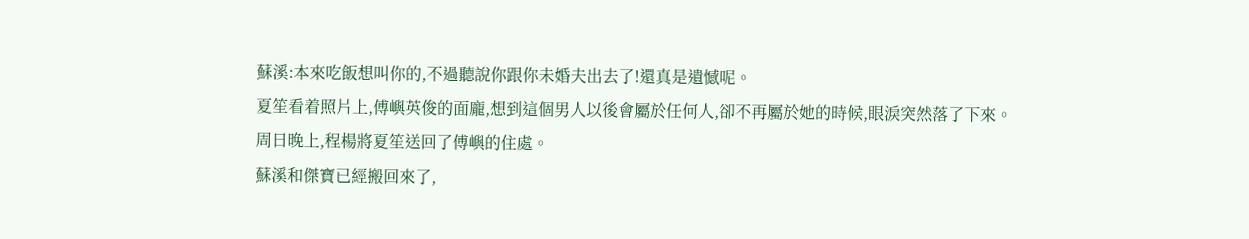蘇溪:本來吃飯想叫你的,不過聽說你跟你未婚夫出去了!還真是遺憾呢。
夏笙看着照片上,傅嶼英俊的面龐,想到這個男人以後會屬於任何人,卻不再屬於她的時候,眼淚突然落了下來。
周日晚上,程楊將夏笙送回了傅嶼的住處。
蘇溪和傑寶已經搬回來了,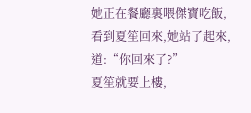她正在餐廳裏喂傑寶吃飯,看到夏笙回來,她站了起來,道:“你回來了?”
夏笙就要上樓,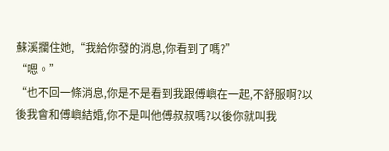蘇溪攔住她,“我給你發的消息,你看到了嗎?”
“嗯。”
“也不回一條消息,你是不是看到我跟傅嶼在一起,不舒服啊?以後我會和傅嶼結婚,你不是叫他傅叔叔嗎?以後你就叫我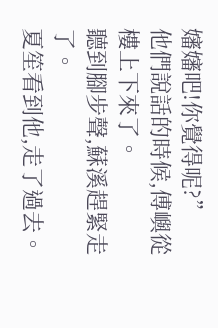嬸嬸吧!你覺得呢?”
他們說話的時候,傅嶼從樓上下來了。
聽到腳步聲,蘇溪趕緊走了。
夏笙看到他,走了過去。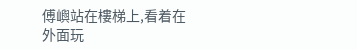傅嶼站在樓梯上,看着在外面玩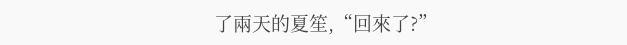了兩天的夏笙,“回來了?”